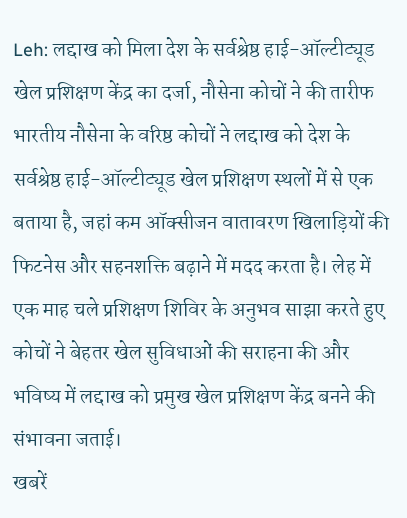Leh: लद्दाख को मिला देश के सर्वश्रेष्ठ हाई-ऑल्टीट्यूड खेल प्रशिक्षण केंद्र का दर्जा, नौसेना कोचों ने की तारीफ
भारतीय नौसेना के वरिष्ठ कोचों ने लद्दाख को देश के सर्वश्रेष्ठ हाई-ऑल्टीट्यूड खेल प्रशिक्षण स्थलों में से एक बताया है, जहां कम ऑक्सीजन वातावरण खिलाड़ियों की फिटनेस और सहनशक्ति बढ़ाने में मदद करता है। लेह में एक माह चले प्रशिक्षण शिविर के अनुभव साझा करते हुए कोचों ने बेहतर खेल सुविधाओं की सराहना की और भविष्य में लद्दाख को प्रमुख खेल प्रशिक्षण केंद्र बनने की संभावना जताई।
खबरें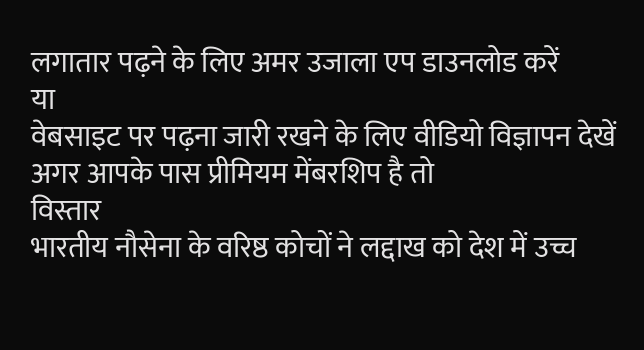लगातार पढ़ने के लिए अमर उजाला एप डाउनलोड करें
या
वेबसाइट पर पढ़ना जारी रखने के लिए वीडियो विज्ञापन देखें
अगर आपके पास प्रीमियम मेंबरशिप है तो
विस्तार
भारतीय नौसेना के वरिष्ठ कोचों ने लद्दाख को देश में उच्च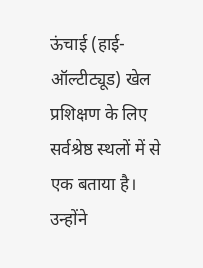ऊंचाई (हाई-ऑल्टीट्यूड) खेल प्रशिक्षण के लिए सर्वश्रेष्ठ स्थलों में से एक बताया है। उन्होंने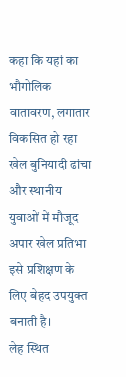कहा कि यहां का भौगोलिक वातावरण, लगातार विकसित हो रहा खेल बुनियादी ढांचा और स्थानीय युवाओं में मौजूद अपार खेल प्रतिभा इसे प्रशिक्षण के लिए बेहद उपयुक्त बनाती है।
लेह स्थित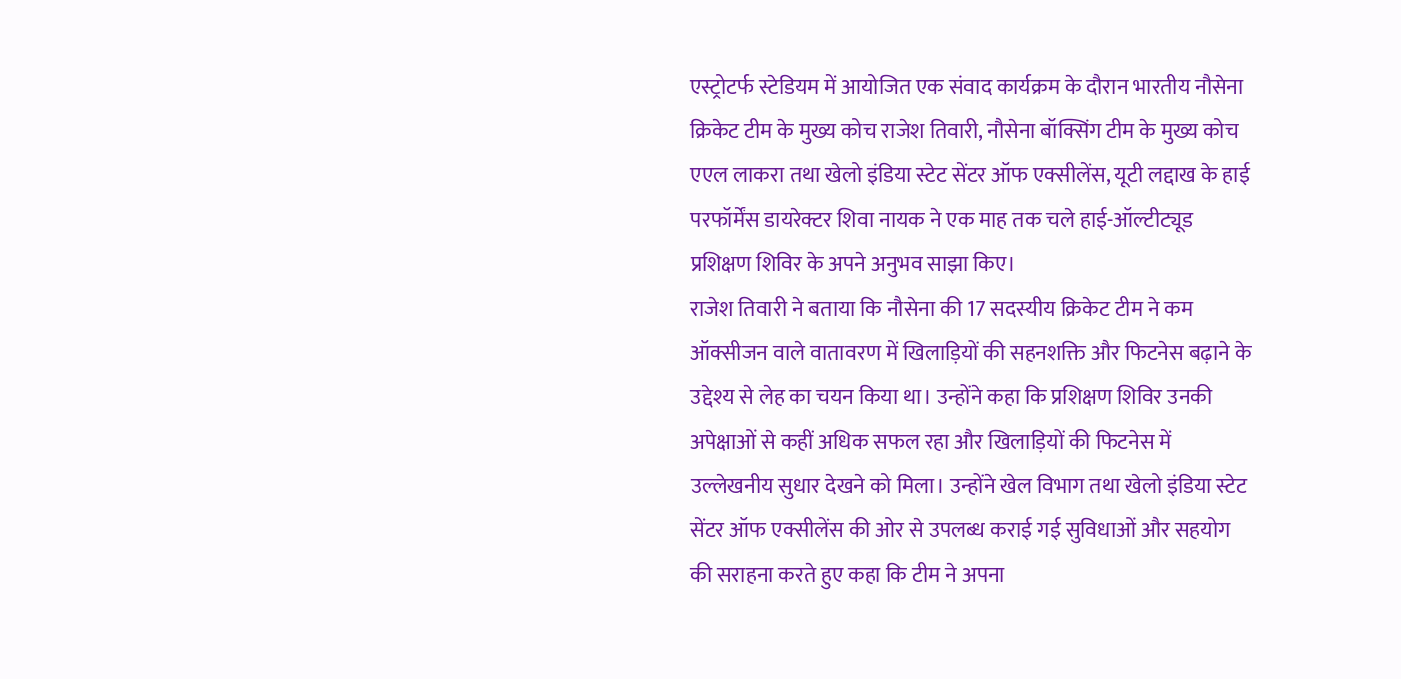एस्ट्रोटर्फ स्टेडियम में आयोजित एक संवाद कार्यक्रम के दौरान भारतीय नौसेना क्रिकेट टीम के मुख्य कोच राजेश तिवारी, नौसेना बॉक्सिंग टीम के मुख्य कोच एएल लाकरा तथा खेलो इंडिया स्टेट सेंटर ऑफ एक्सीलेंस, यूटी लद्दाख के हाई परफॉर्मेंस डायरेक्टर शिवा नायक ने एक माह तक चले हाई-ऑल्टीट्यूड प्रशिक्षण शिविर के अपने अनुभव साझा किए।
राजेश तिवारी ने बताया कि नौसेना की 17 सदस्यीय क्रिकेट टीम ने कम ऑक्सीजन वाले वातावरण में खिलाड़ियों की सहनशक्ति और फिटनेस बढ़ाने के उद्देश्य से लेह का चयन किया था। उन्होंने कहा कि प्रशिक्षण शिविर उनकी अपेक्षाओं से कहीं अधिक सफल रहा और खिलाड़ियों की फिटनेस में उल्लेखनीय सुधार देखने को मिला। उन्होंने खेल विभाग तथा खेलो इंडिया स्टेट सेंटर ऑफ एक्सीलेंस की ओर से उपलब्ध कराई गई सुविधाओं और सहयोग की सराहना करते हुए कहा कि टीम ने अपना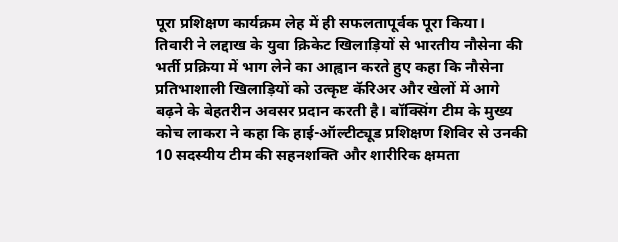पूरा प्रशिक्षण कार्यक्रम लेह में ही सफलतापूर्वक पूरा किया।
तिवारी ने लद्दाख के युवा क्रिकेट खिलाड़ियों से भारतीय नौसेना की भर्ती प्रक्रिया में भाग लेने का आह्वान करते हुए कहा कि नौसेना प्रतिभाशाली खिलाड़ियों को उत्कृष्ट कॅरिअर और खेलों में आगे बढ़ने के बेहतरीन अवसर प्रदान करती है। बॉक्सिंग टीम के मुख्य कोच लाकरा ने कहा कि हाई-ऑल्टीट्यूड प्रशिक्षण शिविर से उनकी 10 सदस्यीय टीम की सहनशक्ति और शारीरिक क्षमता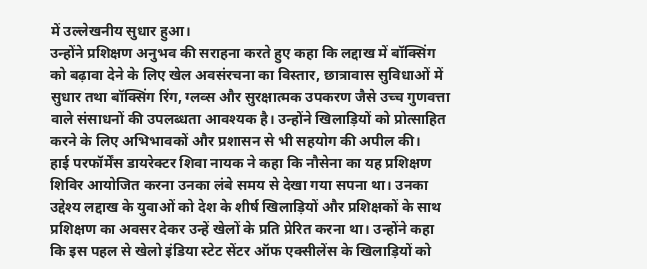में उल्लेखनीय सुधार हुआ।
उन्होंने प्रशिक्षण अनुभव की सराहना करते हुए कहा कि लद्दाख में बॉक्सिंग को बढ़ावा देने के लिए खेल अवसंरचना का विस्तार, छात्रावास सुविधाओं में सुधार तथा बॉक्सिंग रिंग, ग्लव्स और सुरक्षात्मक उपकरण जैसे उच्च गुणवत्ता वाले संसाधनों की उपलब्धता आवश्यक है। उन्होंने खिलाड़ियों को प्रोत्साहित करने के लिए अभिभावकों और प्रशासन से भी सहयोग की अपील की।
हाई परफॉर्मेंस डायरेक्टर शिवा नायक ने कहा कि नौसेना का यह प्रशिक्षण शिविर आयोजित करना उनका लंबे समय से देखा गया सपना था। उनका उद्देश्य लद्दाख के युवाओं को देश के शीर्ष खिलाड़ियों और प्रशिक्षकों के साथ प्रशिक्षण का अवसर देकर उन्हें खेलों के प्रति प्रेरित करना था। उन्होंने कहा कि इस पहल से खेलो इंडिया स्टेट सेंटर ऑफ एक्सीलेंस के खिलाड़ियों को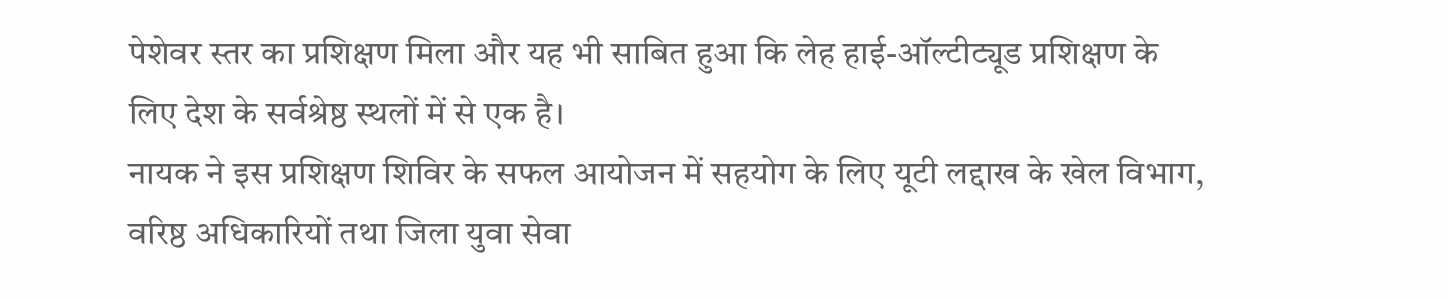पेशेवर स्तर का प्रशिक्षण मिला और यह भी साबित हुआ कि लेह हाई-ऑल्टीट्यूड प्रशिक्षण के लिए देश के सर्वश्रेष्ठ स्थलों में से एक है।
नायक ने इस प्रशिक्षण शिविर के सफल आयोजन में सहयोग के लिए यूटी लद्दाख के खेल विभाग, वरिष्ठ अधिकारियों तथा जिला युवा सेवा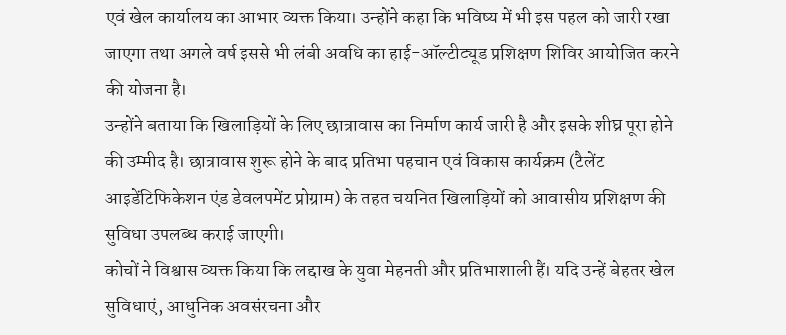एवं खेल कार्यालय का आभार व्यक्त किया। उन्होंने कहा कि भविष्य में भी इस पहल को जारी रखा जाएगा तथा अगले वर्ष इससे भी लंबी अवधि का हाई-ऑल्टीट्यूड प्रशिक्षण शिविर आयोजित करने की योजना है।
उन्होंने बताया कि खिलाड़ियों के लिए छात्रावास का निर्माण कार्य जारी है और इसके शीघ्र पूरा होने की उम्मीद है। छात्रावास शुरू होने के बाद प्रतिभा पहचान एवं विकास कार्यक्रम (टैलेंट आइडेंटिफिकेशन एंड डेवलपमेंट प्रोग्राम) के तहत चयनित खिलाड़ियों को आवासीय प्रशिक्षण की सुविधा उपलब्ध कराई जाएगी।
कोचों ने विश्वास व्यक्त किया कि लद्दाख के युवा मेहनती और प्रतिभाशाली हैं। यदि उन्हें बेहतर खेल सुविधाएं, आधुनिक अवसंरचना और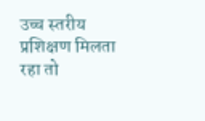उच्च स्तरीय प्रशिक्षण मिलता रहा तो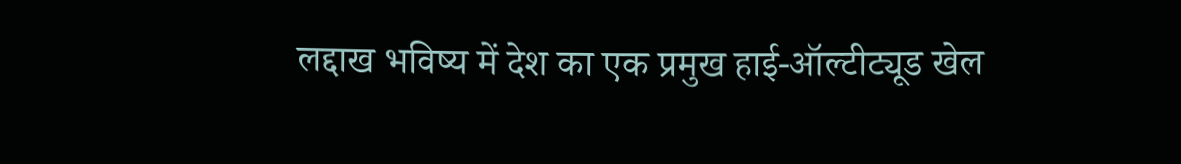लद्दाख भविष्य में देश का एक प्रमुख हाई-ऑल्टीट्यूड खेल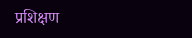प्रशिक्षण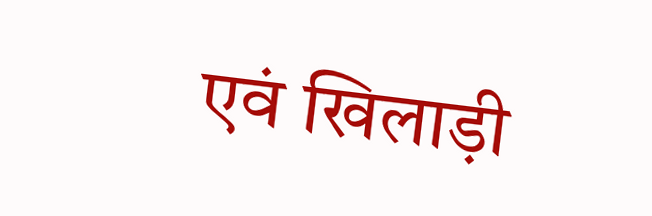एवं खिलाड़ी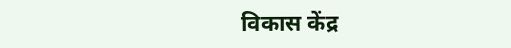विकास केंद्र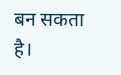बन सकता है।